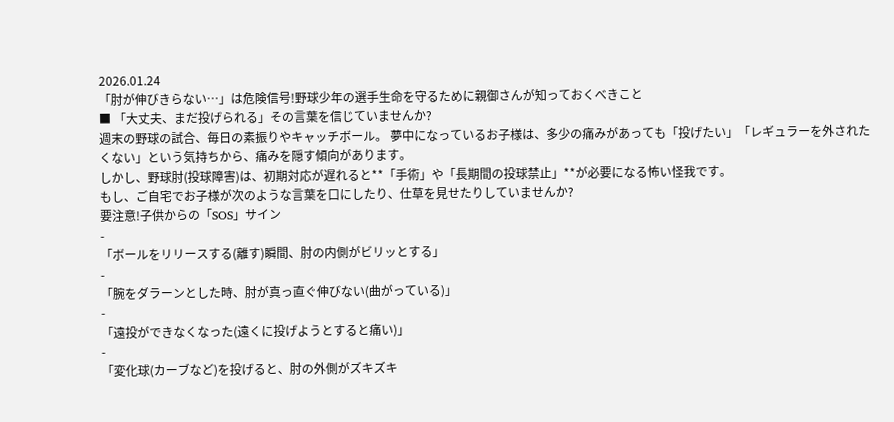2026.01.24
「肘が伸びきらない…」は危険信号!野球少年の選手生命を守るために親御さんが知っておくべきこと
■ 「大丈夫、まだ投げられる」その言葉を信じていませんか?
週末の野球の試合、毎日の素振りやキャッチボール。 夢中になっているお子様は、多少の痛みがあっても「投げたい」「レギュラーを外されたくない」という気持ちから、痛みを隠す傾向があります。
しかし、野球肘(投球障害)は、初期対応が遅れると**「手術」や「長期間の投球禁止」**が必要になる怖い怪我です。
もし、ご自宅でお子様が次のような言葉を口にしたり、仕草を見せたりしていませんか?
要注意!子供からの「SOS」サイン
-
「ボールをリリースする(離す)瞬間、肘の内側がビリッとする」
-
「腕をダラーンとした時、肘が真っ直ぐ伸びない(曲がっている)」
-
「遠投ができなくなった(遠くに投げようとすると痛い)」
-
「変化球(カーブなど)を投げると、肘の外側がズキズキ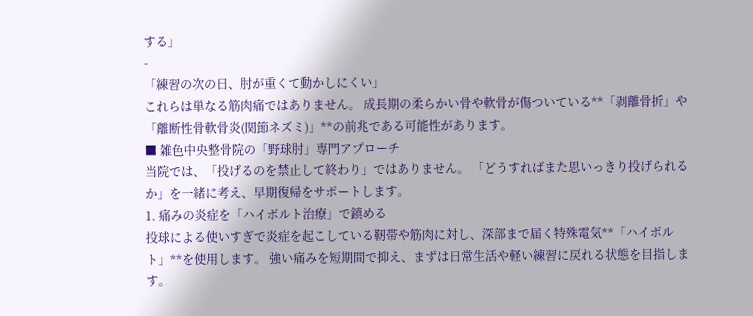する」
-
「練習の次の日、肘が重くて動かしにくい」
これらは単なる筋肉痛ではありません。 成長期の柔らかい骨や軟骨が傷ついている**「剥離骨折」や「離断性骨軟骨炎(関節ネズミ)」**の前兆である可能性があります。
■ 雑色中央整骨院の「野球肘」専門アプローチ
当院では、「投げるのを禁止して終わり」ではありません。 「どうすればまた思いっきり投げられるか」を一緒に考え、早期復帰をサポートします。
1. 痛みの炎症を「ハイボルト治療」で鎮める
投球による使いすぎで炎症を起こしている靭帯や筋肉に対し、深部まで届く特殊電気**「ハイボルト」**を使用します。 強い痛みを短期間で抑え、まずは日常生活や軽い練習に戻れる状態を目指します。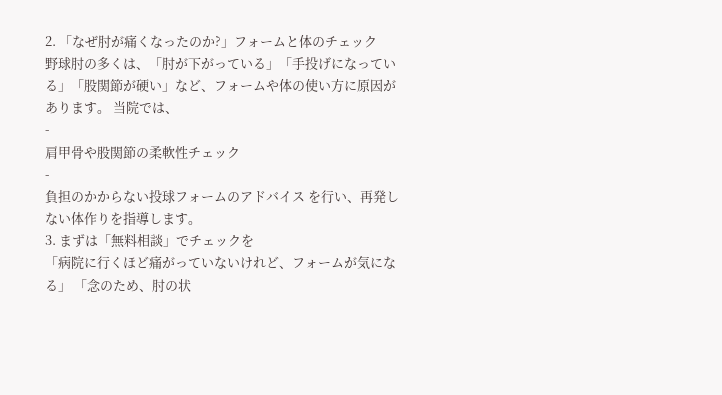2. 「なぜ肘が痛くなったのか?」フォームと体のチェック
野球肘の多くは、「肘が下がっている」「手投げになっている」「股関節が硬い」など、フォームや体の使い方に原因があります。 当院では、
-
肩甲骨や股関節の柔軟性チェック
-
負担のかからない投球フォームのアドバイス を行い、再発しない体作りを指導します。
3. まずは「無料相談」でチェックを
「病院に行くほど痛がっていないけれど、フォームが気になる」 「念のため、肘の状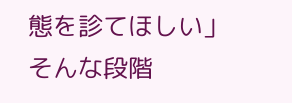態を診てほしい」 そんな段階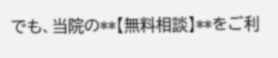でも、当院の**【無料相談】**をご利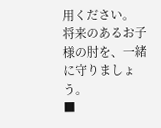用ください。 将来のあるお子様の肘を、一緒に守りましょう。
■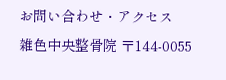お問い合わせ・アクセス
雑色中央整骨院 〒144-0055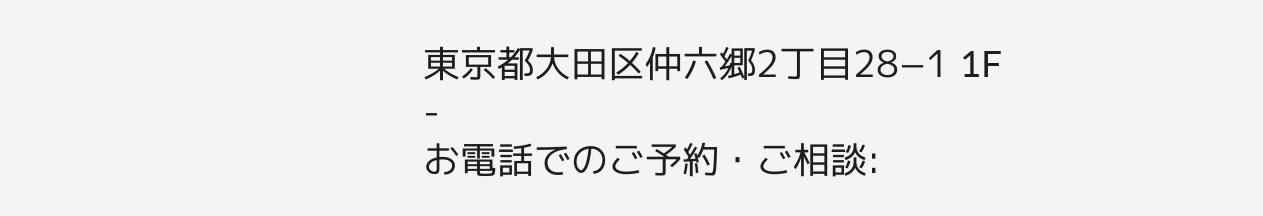東京都大田区仲六郷2丁目28−1 1F
-
お電話でのご予約・ご相談: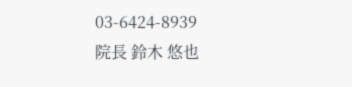03-6424-8939
院長 鈴木 悠也